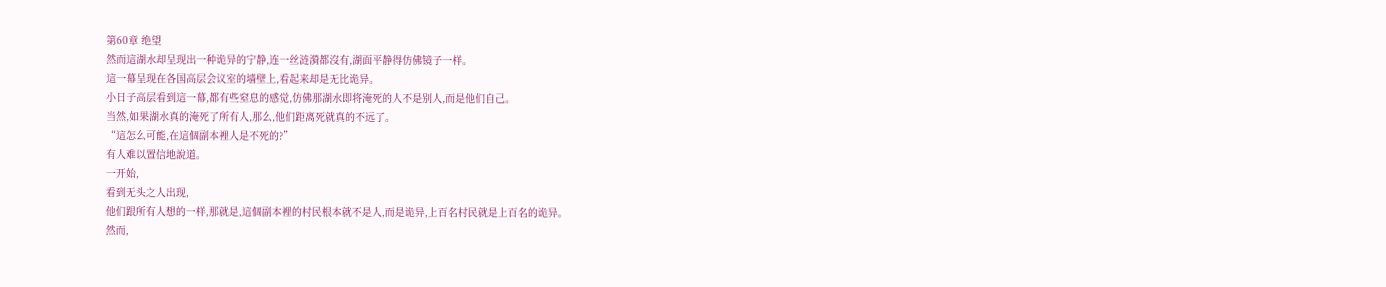第60章 绝望
然而這湖水却呈现出一种诡异的宁静,连一丝涟漪都沒有,湖面平静得仿佛镜子一样。
這一幕呈现在各国高层会议室的墙壁上,看起来却是无比诡异。
小日子高层看到這一幕,都有些窒息的感觉,仿佛那湖水即将淹死的人不是别人,而是他们自己。
当然,如果湖水真的淹死了所有人,那么,他们距离死就真的不远了。
“這怎么可能,在這個副本裡人是不死的?”
有人难以置信地說道。
一开始,
看到无头之人出现,
他们跟所有人想的一样,那就是,這個副本裡的村民根本就不是人,而是诡异,上百名村民就是上百名的诡异。
然而,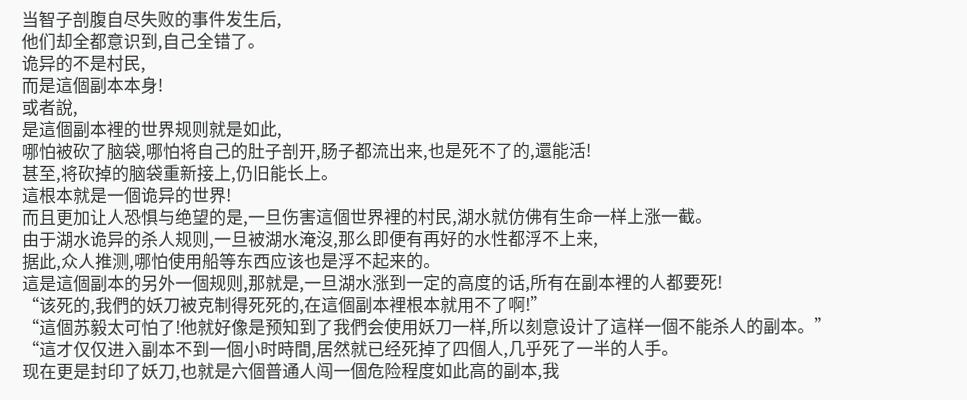当智子剖腹自尽失败的事件发生后,
他们却全都意识到,自己全错了。
诡异的不是村民,
而是這個副本本身!
或者說,
是這個副本裡的世界规则就是如此,
哪怕被砍了脑袋,哪怕将自己的肚子剖开,肠子都流出来,也是死不了的,還能活!
甚至,将砍掉的脑袋重新接上,仍旧能长上。
這根本就是一個诡异的世界!
而且更加让人恐惧与绝望的是,一旦伤害這個世界裡的村民,湖水就仿佛有生命一样上涨一截。
由于湖水诡异的杀人规则,一旦被湖水淹沒,那么即便有再好的水性都浮不上来,
据此,众人推测,哪怕使用船等东西应该也是浮不起来的。
這是這個副本的另外一個规则,那就是,一旦湖水涨到一定的高度的话,所有在副本裡的人都要死!
“该死的,我們的妖刀被克制得死死的,在這個副本裡根本就用不了啊!”
“這個苏毅太可怕了!他就好像是预知到了我們会使用妖刀一样,所以刻意设计了這样一個不能杀人的副本。”
“這才仅仅进入副本不到一個小时時間,居然就已经死掉了四個人,几乎死了一半的人手。
现在更是封印了妖刀,也就是六個普通人闯一個危险程度如此高的副本,我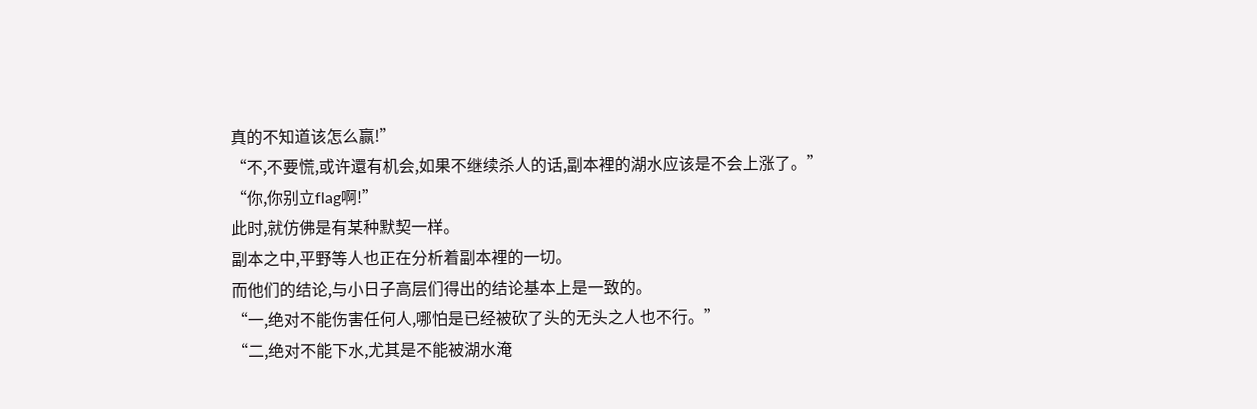真的不知道该怎么赢!”
“不,不要慌,或许還有机会,如果不继续杀人的话,副本裡的湖水应该是不会上涨了。”
“你,你别立flag啊!”
此时,就仿佛是有某种默契一样。
副本之中,平野等人也正在分析着副本裡的一切。
而他们的结论,与小日子高层们得出的结论基本上是一致的。
“一,绝对不能伤害任何人,哪怕是已经被砍了头的无头之人也不行。”
“二,绝对不能下水,尤其是不能被湖水淹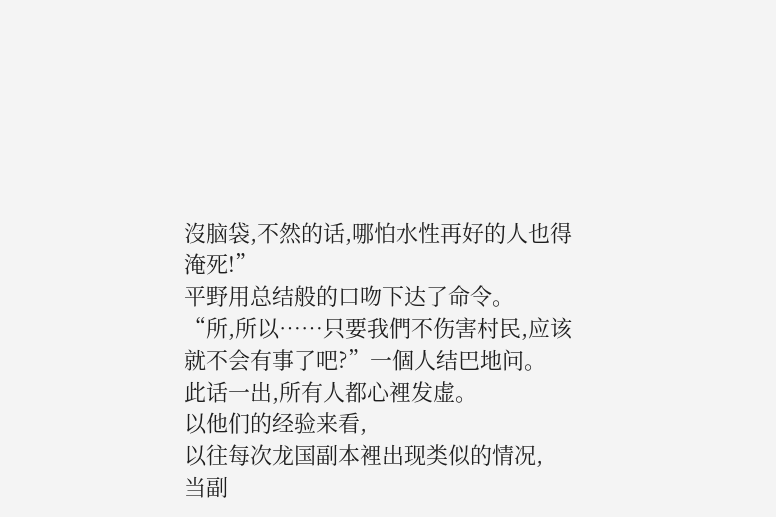沒脑袋,不然的话,哪怕水性再好的人也得淹死!”
平野用总结般的口吻下达了命令。
“所,所以……只要我們不伤害村民,应该就不会有事了吧?”一個人结巴地问。
此话一出,所有人都心裡发虚。
以他们的经验来看,
以往每次龙国副本裡出现类似的情况,
当副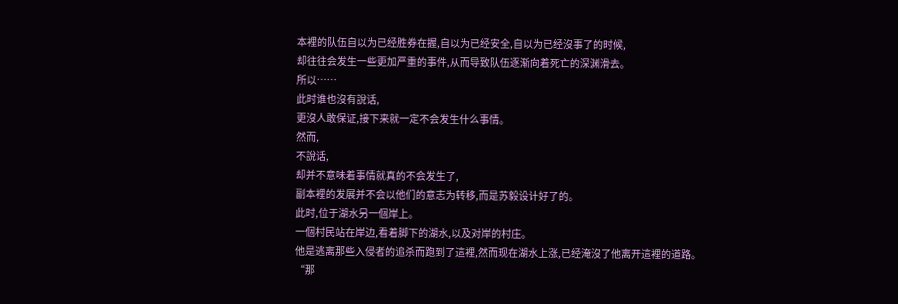本裡的队伍自以为已经胜券在握,自以为已经安全,自以为已经沒事了的时候,
却往往会发生一些更加严重的事件,从而导致队伍逐渐向着死亡的深渊滑去。
所以……
此时谁也沒有說话,
更沒人敢保证,接下来就一定不会发生什么事情。
然而,
不說话,
却并不意味着事情就真的不会发生了,
副本裡的发展并不会以他们的意志为转移,而是苏毅设计好了的。
此时,位于湖水另一個岸上。
一個村民站在岸边,看着脚下的湖水,以及对岸的村庄。
他是逃离那些入侵者的追杀而跑到了這裡,然而现在湖水上涨,已经淹沒了他离开這裡的道路。
“那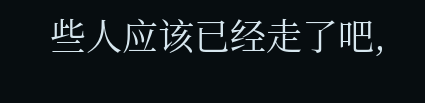些人应该已经走了吧,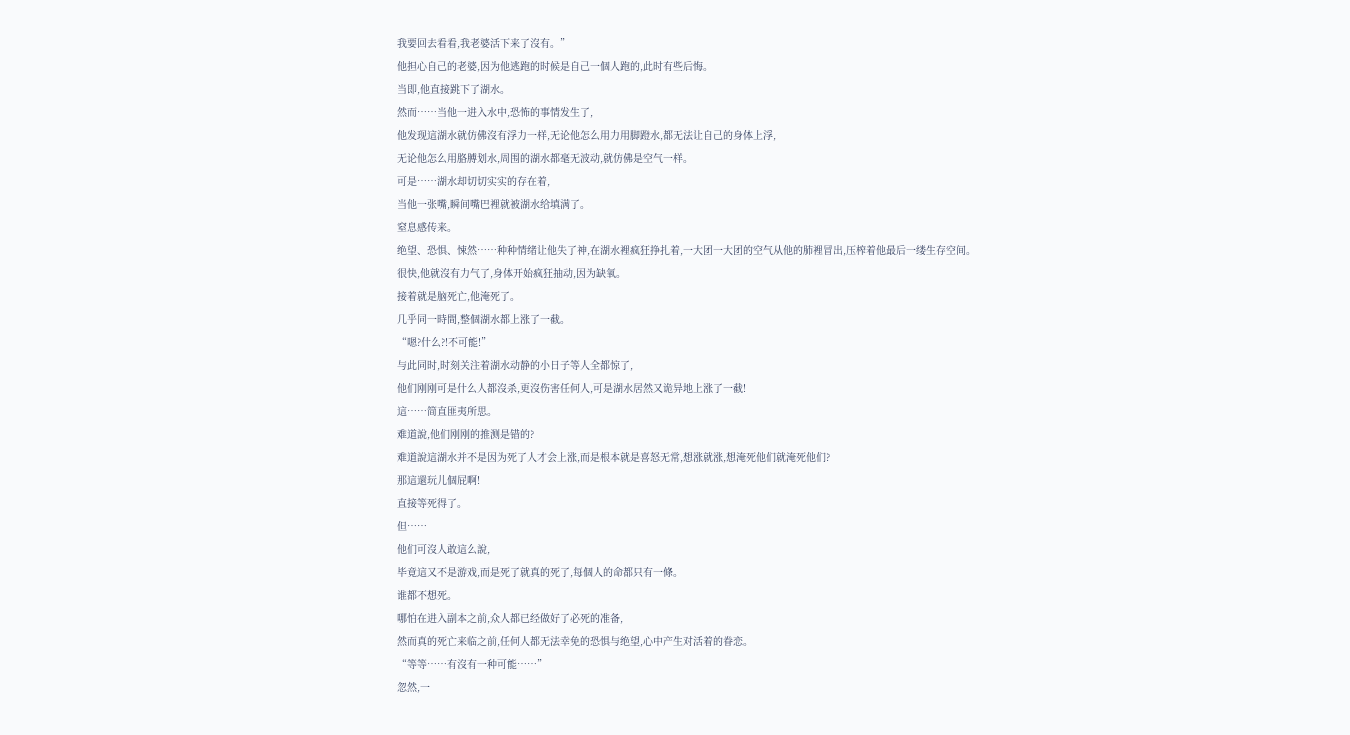我要回去看看,我老婆活下来了沒有。”
他担心自己的老婆,因为他逃跑的时候是自己一個人跑的,此时有些后悔。
当即,他直接跳下了湖水。
然而……当他一进入水中,恐怖的事情发生了,
他发现這湖水就仿佛沒有浮力一样,无论他怎么用力用脚蹬水,都无法让自己的身体上浮,
无论他怎么用胳膊划水,周围的湖水都毫无波动,就仿佛是空气一样。
可是……湖水却切切实实的存在着,
当他一张嘴,瞬间嘴巴裡就被湖水给填满了。
窒息感传来。
绝望、恐惧、悚然……种种情绪让他失了神,在湖水裡疯狂挣扎着,一大团一大团的空气从他的肺裡冒出,压榨着他最后一缕生存空间。
很快,他就沒有力气了,身体开始疯狂抽动,因为缺氧。
接着就是脑死亡,他淹死了。
几乎同一時間,整個湖水都上涨了一截。
“嗯?什么?!不可能!”
与此同时,时刻关注着湖水动静的小日子等人全都惊了,
他们刚刚可是什么人都沒杀,更沒伤害任何人,可是湖水居然又诡异地上涨了一截!
這……简直匪夷所思。
难道說,他们刚刚的推测是错的?
难道說這湖水并不是因为死了人才会上涨,而是根本就是喜怒无常,想涨就涨,想淹死他们就淹死他们?
那這還玩儿個屁啊!
直接等死得了。
但……
他们可沒人敢這么說,
毕竟這又不是游戏,而是死了就真的死了,每個人的命都只有一條。
谁都不想死。
哪怕在进入副本之前,众人都已经做好了必死的准备,
然而真的死亡来临之前,任何人都无法幸免的恐惧与绝望,心中产生对活着的眷恋。
“等等……有沒有一种可能……”
忽然,一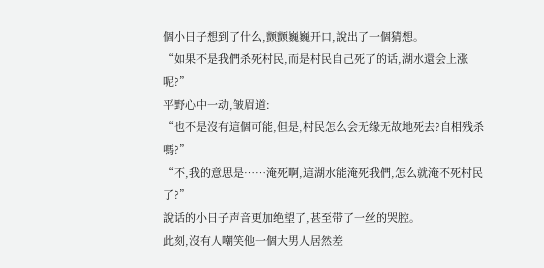個小日子想到了什么,颤颤巍巍开口,說出了一個猜想。
“如果不是我們杀死村民,而是村民自己死了的话,湖水還会上涨呢?”
平野心中一动,皱眉道:
“也不是沒有這個可能,但是,村民怎么会无缘无故地死去?自相残杀嗎?”
“不,我的意思是……淹死啊,這湖水能淹死我們,怎么就淹不死村民了?”
說话的小日子声音更加绝望了,甚至带了一丝的哭腔。
此刻,沒有人嘲笑他一個大男人居然差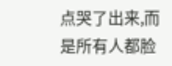点哭了出来,而是所有人都脸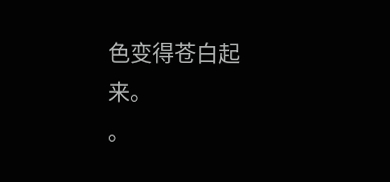色变得苍白起来。
。